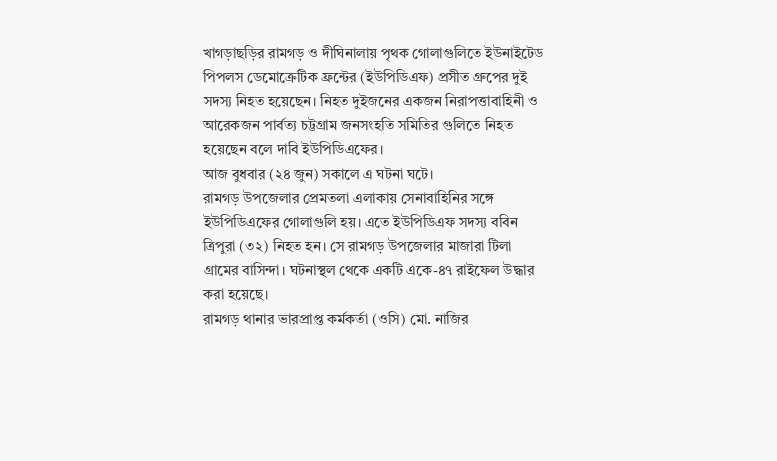খাগড়াছড়ির রামগড় ও দীঘিনালায় পৃথক গোলাগুলিতে ইউনাইটেড পিপলস ডেমোক্রেটিক ফ্রন্টের (ইউপিডিএফ) প্রসীত গ্রুপের দুই সদস্য নিহত হয়েছেন। নিহত দুইজনের একজন নিরাপত্তাবাহিনী ও আরেকজন পার্বত্য চট্টগ্রাম জনসংহতি সমিতির গুলিতে নিহত হয়েছেন বলে দাবি ইউপিডিএফের।
আজ বুধবার (২৪ জুন) সকালে এ ঘটনা ঘটে।
রামগড় উপজেলার প্রেমতলা এলাকায় সেনাবাহিনির সঙ্গে ইউপিডিএফের গোলাগুলি হয়। এতে ইউপিডিএফ সদস্য ববিন ত্রিপুরা (৩২) নিহত হন। সে রামগড় উপজেলার মাজারা টিলা গ্রামের বাসিন্দা। ঘটনাস্থল থেকে একটি একে-৪৭ রাইফেল উদ্ধার করা হয়েছে।
রামগড় থানার ভারপ্রাপ্ত কর্মকর্তা (ওসি) মো. নাজির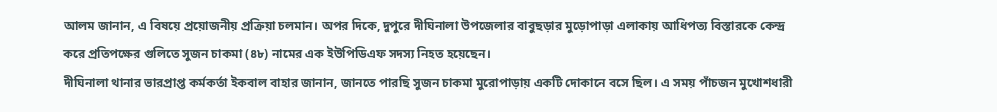আলম জানান, এ বিষয়ে প্রয়োজনীয় প্রক্রিয়া চলমান। অপর দিকে, দুপুরে দীঘিনালা উপজেলার বাবুছড়ার মুড়োপাড়া এলাকায় আধিপত্য বিস্তারকে কেন্দ্র করে প্রতিপক্ষের গুলিতে সুজন চাকমা (৪৮) নামের এক ইউপিডিএফ সদস্য নিহত হয়েছেন।
দীঘিনালা থানার ভারপ্রাপ্ত কর্মকর্তা ইকবাল বাহার জানান, জানতে পারছি সুজন চাকমা মুরোপাড়ায় একটি দোকানে বসে ছিল। এ সময় পাঁচজন মুখোশধারী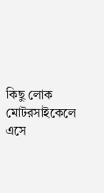কিছু লোক মোটরসাইকেলে এসে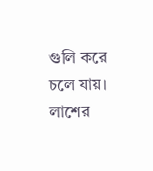গুলি করে চলে যায়। লাশের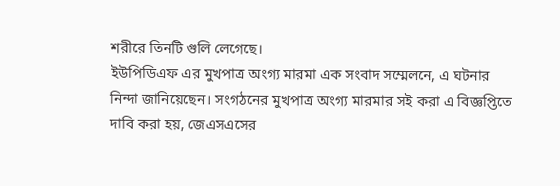শরীরে তিনটি গুলি লেগেছে।
ইউপিডিএফ এর মুখপাত্র অংগ্য মারমা এক সংবাদ সম্মেলনে, এ ঘটনার নিন্দা জানিয়েছেন। সংগঠনের মুখপাত্র অংগ্য মারমার সই করা এ বিজ্ঞপ্তিতে দাবি করা হয়, জেএসএসের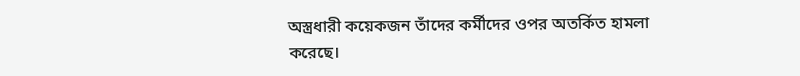অস্ত্রধারী কয়েকজন তাঁদের কর্মীদের ওপর অতর্কিত হামলা করেছে।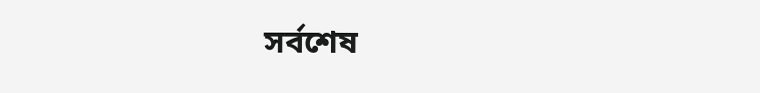সর্বশেষ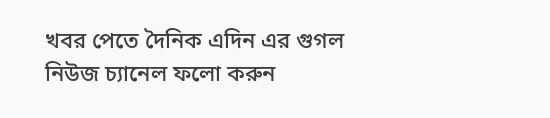খবর পেতে দৈনিক এদিন এর গুগল নিউজ চ্যানেল ফলো করুন